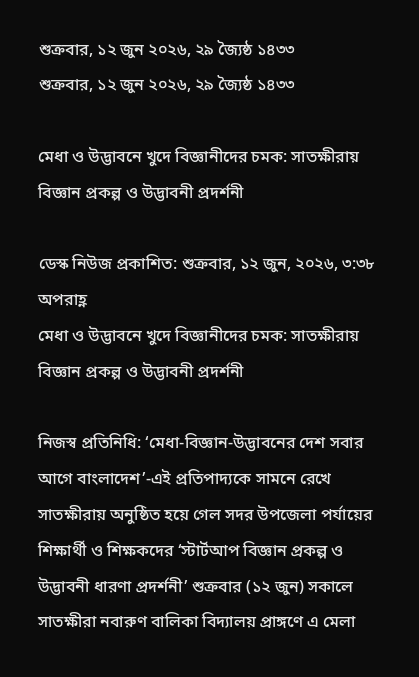শুক্রবার, ১২ জুন ২০২৬, ২৯ জ্যৈষ্ঠ ১৪৩৩
শুক্রবার, ১২ জুন ২০২৬, ২৯ জ্যৈষ্ঠ ১৪৩৩

মেধা ও উদ্ভাবনে খুদে বিজ্ঞানীদের চমক: সাতক্ষীরায় বিজ্ঞান প্রকল্প ও উদ্ভাবনী প্রদর্শনী

ডেস্ক নিউজ প্রকাশিত: শুক্রবার, ১২ জুন, ২০২৬, ৩:৩৮ অপরাহ্ণ
মেধা ও উদ্ভাবনে খুদে বিজ্ঞানীদের চমক: সাতক্ষীরায় বিজ্ঞান প্রকল্প ও উদ্ভাবনী প্রদর্শনী

নিজস্ব প্রতিনিধি: ‘মেধা-বিজ্ঞান-উদ্ভাবনের দেশ সবার আগে বাংলাদেশ’-এই প্রতিপাদ্যকে সামনে রেখে সাতক্ষীরায় অনুষ্ঠিত হয়ে গেল সদর উপজেলা পর্যায়ের শিক্ষার্থী ও শিক্ষকদের ‘স্টার্টআপ বিজ্ঞান প্রকল্প ও উদ্ভাবনী ধারণা প্রদর্শনী’ শুক্রবার (১২ জুন) সকালে সাতক্ষীরা নবারুণ বালিকা বিদ্যালয় প্রাঙ্গণে এ মেলা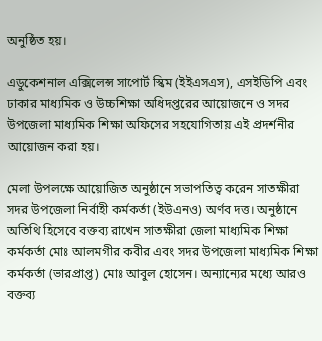অনুষ্ঠিত হয়।

এডুকেশনাল এক্সিলেন্স সাপোর্ট স্কিম (ইইএসএস), এসইডিপি এবং ঢাকার মাধ্যমিক ও উচ্চশিক্ষা অধিদপ্তরের আয়োজনে ও সদর উপজেলা মাধ্যমিক শিক্ষা অফিসের সহযোগিতায় এই প্রদর্শনীর আয়োজন করা হয়।

মেলা উপলক্ষে আয়োজিত অনুষ্ঠানে সভাপতিত্ব করেন সাতক্ষীরা সদর উপজেলা নির্বাহী কর্মকর্তা (ইউএনও) অর্ণব দত্ত। অনুষ্ঠানে অতিথি হিসেবে বক্তব্য রাখেন সাতক্ষীরা জেলা মাধ্যমিক শিক্ষা কর্মকর্তা মোঃ আলমগীর কবীর এবং সদর উপজেলা মাধ্যমিক শিক্ষা কর্মকর্তা (ভারপ্রাপ্ত) মোঃ আবুল হোসেন। অন্যান্যের মধ্যে আরও বক্তব্য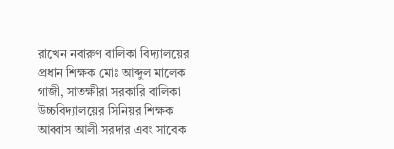রাখেন নবারুণ বালিকা বিদ্যালয়ের প্রধান শিক্ষক মোঃ আব্দুল মালেক গাজী, সাতক্ষীরা সরকারি বালিকা উচ্চবিদ্যালয়ের সিনিয়র শিক্ষক আব্বাস আলী সরদার এবং সাবেক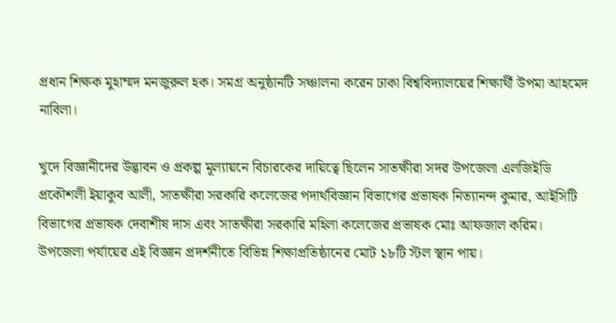প্রধান শিক্ষক মুহাম্মদ মনজুরুল হক। সমগ্র অনুষ্ঠানটি সঞ্চালনা করেন ঢাকা বিশ্ববিদ্যালয়ের শিক্ষার্থী উপমা আহমেদ নাবিলা।

খুদে বিজ্ঞানীদের উদ্ভাবন ও প্রকল্প মূল্যায়নে বিচারকের দায়িত্বে ছিলেন সাতক্ষীরা সদর উপজেলা এলজিইডি প্রকৌশলী ইয়াকুব আলী, সাতক্ষীরা সরকারি কলেজের পদার্থবিজ্ঞান বিভাগের প্রভাষক নিত্যানন্দ কুমার, আইসিটি বিভাগের প্রভাষক দেবাশীষ দাস এবং সাতক্ষীরা সরকারি মহিলা কলেজের প্রভাষক মোঃ আফজাল করিম।
উপজেলা পর্যায়ের এই বিজ্ঞান প্রদর্শনীতে বিভিন্ন শিক্ষাপ্রতিষ্ঠানের মোট ১৮টি স্টল স্থান পায়।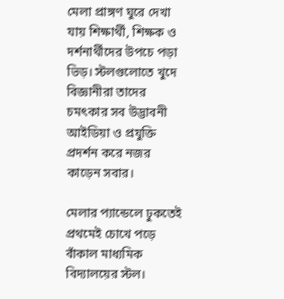মেলা প্রাঙ্গণ ঘুরে দেখা যায় শিক্ষার্থী, শিক্ষক ও দর্শনার্থীদের উপচে পড়া ভিড়। স্টলগুলোতে খুদে বিজ্ঞানীরা তাদের চমৎকার সব উদ্ভাবনী আইডিয়া ও প্রযুক্তি প্রদর্শন করে নজর কাড়েন সবার।

মেলার প্যান্ডেলে ঢুকতেই প্রথমেই চোখে পড়ে বাঁকাল মাধ্যমিক বিদ্যালয়ের স্টল।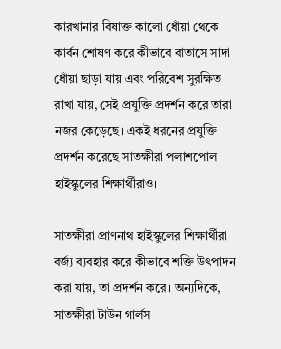কারখানার বিষাক্ত কালো ধোঁয়া থেকে কার্বন শোষণ করে কীভাবে বাতাসে সাদা ধোঁয়া ছাড়া যায় এবং পরিবেশ সুরক্ষিত রাখা যায়, সেই প্রযুক্তি প্রদর্শন করে তারা নজর কেড়েছে। একই ধরনের প্রযুক্তি প্রদর্শন করেছে সাতক্ষীরা পলাশপোল হাইস্কুলের শিক্ষার্থীরাও।

সাতক্ষীরা প্রাণনাথ হাইস্কুলের শিক্ষার্থীরা বর্জ্য ব্যবহার করে কীভাবে শক্তি উৎপাদন করা যায়, তা প্রদর্শন করে। অন্যদিকে, সাতক্ষীরা টাউন গার্লস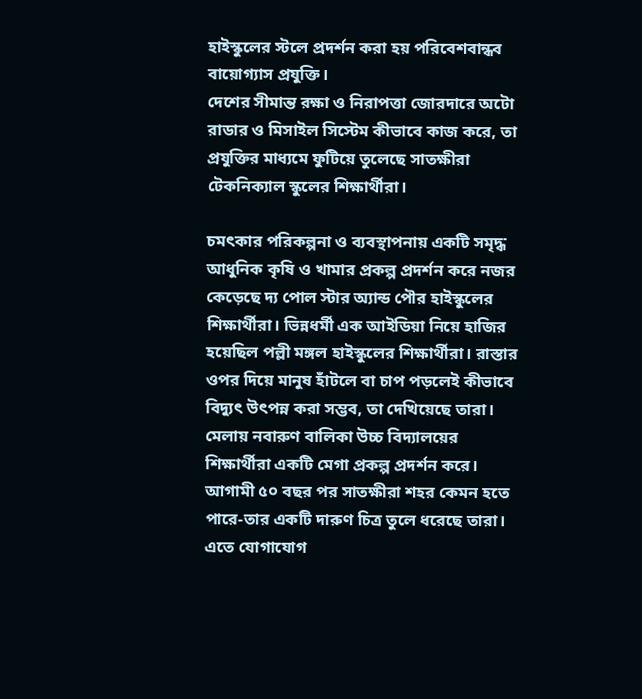হাইস্কুলের স্টলে প্রদর্শন করা হয় পরিবেশবান্ধব বায়োগ্যাস প্রযুক্তি।
দেশের সীমান্ত রক্ষা ও নিরাপত্তা জোরদারে অটো রাডার ও মিসাইল সিস্টেম কীভাবে কাজ করে, তা প্রযুক্তির মাধ্যমে ফুটিয়ে তুলেছে সাতক্ষীরা টেকনিক্যাল স্কুলের শিক্ষার্থীরা।

চমৎকার পরিকল্পনা ও ব্যবস্থাপনায় একটি সমৃদ্ধ আধুনিক কৃষি ও খামার প্রকল্প প্রদর্শন করে নজর কেড়েছে দ্য পোল স্টার অ্যান্ড পৌর হাইস্কুলের শিক্ষার্থীরা। ভিন্নধর্মী এক আইডিয়া নিয়ে হাজির হয়েছিল পল্লী মঙ্গল হাইস্কুলের শিক্ষার্থীরা। রাস্তার ওপর দিয়ে মানুষ হাঁটলে বা চাপ পড়লেই কীভাবে বিদ্যুৎ উৎপন্ন করা সম্ভব, তা দেখিয়েছে তারা।
মেলায় নবারুণ বালিকা উচ্চ বিদ্যালয়ের শিক্ষার্থীরা একটি মেগা প্রকল্প প্রদর্শন করে। আগামী ৫০ বছর পর সাতক্ষীরা শহর কেমন হতে পারে-তার একটি দারুণ চিত্র তুলে ধরেছে তারা। এতে যোগাযোগ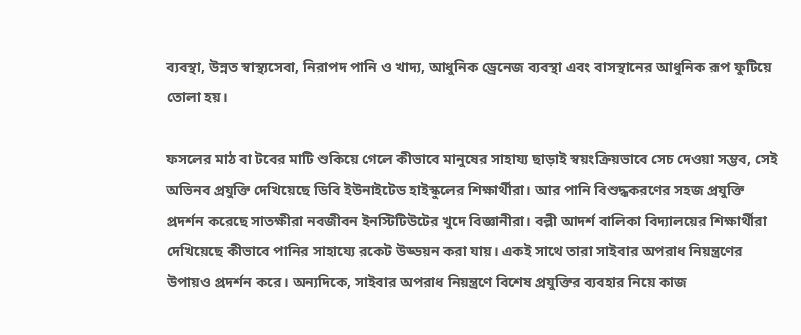ব্যবস্থা, উন্নত স্বাস্থ্যসেবা, নিরাপদ পানি ও খাদ্য, আধুনিক ড্রেনেজ ব্যবস্থা এবং বাসস্থানের আধুনিক রূপ ফুটিয়ে তোলা হয়।

ফসলের মাঠ বা টবের মাটি শুকিয়ে গেলে কীভাবে মানুষের সাহায্য ছাড়াই স্বয়ংক্রিয়ভাবে সেচ দেওয়া সম্ভব, সেই অভিনব প্রযুক্তি দেখিয়েছে ডিবি ইউনাইটেড হাইস্কুলের শিক্ষার্থীরা। আর পানি বিশুদ্ধকরণের সহজ প্রযুক্তি প্রদর্শন করেছে সাতক্ষীরা নবজীবন ইনস্টিটিউটের খুদে বিজ্ঞানীরা। বল্লী আদর্শ বালিকা বিদ্যালয়ের শিক্ষার্থীরা দেখিয়েছে কীভাবে পানির সাহায্যে রকেট উড্ডয়ন করা যায়। একই সাথে তারা সাইবার অপরাধ নিয়ন্ত্রণের উপায়ও প্রদর্শন করে। অন্যদিকে, সাইবার অপরাধ নিয়ন্ত্রণে বিশেষ প্রযুক্তির ব্যবহার নিয়ে কাজ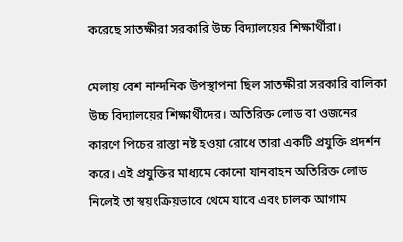করেছে সাতক্ষীরা সরকারি উচ্চ বিদ্যালয়ের শিক্ষার্থীরা।

মেলায় বেশ নান্দনিক উপস্থাপনা ছিল সাতক্ষীরা সরকারি বালিকা উচ্চ বিদ্যালয়ের শিক্ষার্থীদের। অতিরিক্ত লোড বা ওজনের কারণে পিচের রাস্তা নষ্ট হওয়া রোধে তারা একটি প্রযুক্তি প্রদর্শন করে। এই প্রযুক্তির মাধ্যমে কোনো যানবাহন অতিরিক্ত লোড নিলেই তা স্বয়ংক্রিয়ভাবে থেমে যাবে এবং চালক আগাম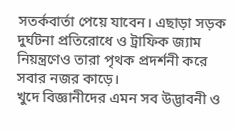সতর্কবার্তা পেয়ে যাবেন। এছাড়া সড়ক দুর্ঘটনা প্রতিরোধে ও ট্রাফিক জ্যাম নিয়ন্ত্রণেও তারা পৃথক প্রদর্শনী করে সবার নজর কাড়ে।
খুদে বিজ্ঞানীদের এমন সব উদ্ভাবনী ও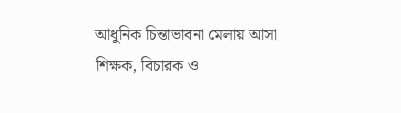আধুনিক চিন্তাভাবনা মেলায় আসা শিক্ষক, বিচারক ও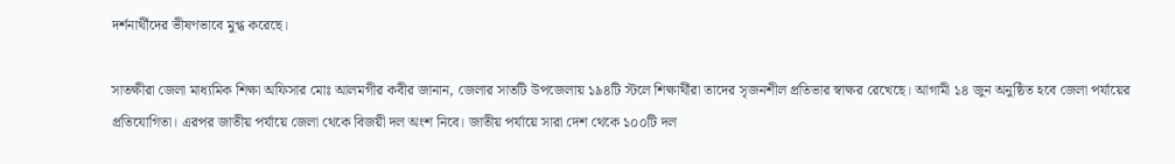দর্শনার্থীদের ভীষণভাবে মুগ্ধ করেছে।

সাতক্ষীরা জেলা মাধ্যমিক শিক্ষা অফিসার মোঃ আলমগীর কবীর জানান, জেলার সাতটি উপজেলায় ১৯৪টি স্টলে শিক্ষার্থীরা তাদের সৃজনশীল প্রতিভার স্বাক্ষর রেখেছে। আগামী ১৪ জুন অনুষ্ঠিত হবে জেলা পর্যায়ের প্রতিযোগিতা। এরপর জাতীয় পর্যায়ে জেলা থেকে বিজয়ী দল অংশ নিবে। জাতীয় পর্যায়ে সারা দেশ থেকে ১০০টি দল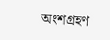অংশগ্রহণ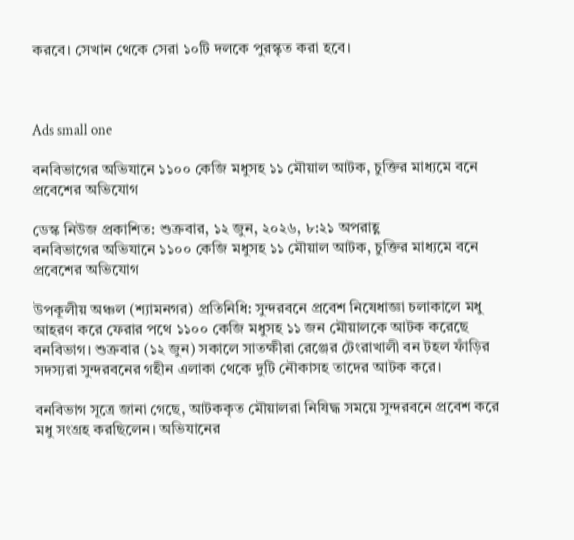করবে। সেখান থেকে সেরা ১০টি দলকে পুরস্কৃত করা হবে।



Ads small one

বনবিভাগের অভিযানে ১১০০ কেজি মধুসহ ১১ মৌয়াল আটক, চুক্তির মাধ্যমে বনে প্রবেশের অভিযোগ

ডেস্ক নিউজ প্রকাশিত: শুক্রবার, ১২ জুন, ২০২৬, ৮:২১ অপরাহ্ণ
বনবিভাগের অভিযানে ১১০০ কেজি মধুসহ ১১ মৌয়াল আটক, চুক্তির মাধ্যমে বনে প্রবেশের অভিযোগ

উপকূলীয় অঞ্চল (শ্যামনগর) প্রতিনিধি: সুন্দরবনে প্রবেশ নিষেধাজ্ঞা চলাকালে মধু আহরণ করে ফেরার পথে ১১০০ কেজি মধুসহ ১১ জন মৌয়ালকে আটক করেছে বনবিভাগ। শুক্রবার (১২ জুন) সকালে সাতক্ষীরা রেঞ্জের টেংরাখালী বন টহল ফাঁড়ির সদস্যরা সুন্দরবনের গহীন এলাকা থেকে দুটি নৌকাসহ তাদের আটক করে।

বনবিভাগ সূত্রে জানা গেছে, আটককৃত মৌয়ালরা নিষিদ্ধ সময়ে সুন্দরবনে প্রবেশ করে মধু সংগ্রহ করছিলেন। অভিযানের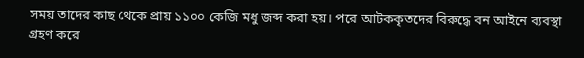সময় তাদের কাছ থেকে প্রায় ১১০০ কেজি মধু জব্দ করা হয়। পরে আটককৃতদের বিরুদ্ধে বন আইনে ব্যবস্থা গ্রহণ করে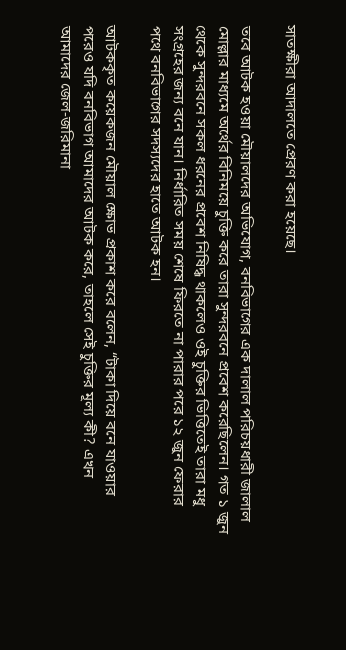সাতক্ষীরা আদালতে প্রেরণ করা হয়েছে।

তবে আটক হওয়া মৌয়ালদের অভিযোগ, বনবিভাগের এক দালাল পরিচয়ধারী জালাল মোল্লার মাধ্যমে অর্থের বিনিময়ে চুক্তি করে তারা সুন্দরবনে প্রবেশ করেছিলেন। গত ১ জুন থেকে সুন্দরবনে সকল ধরনের প্রবেশ নিষিদ্ধ থাকলেও ওই চুক্তির ভিত্তিতেই তারা মধু সংগ্রহের জন্য বনে যান। নির্ধারিত সময় শেষে ফিরতে না পারার পরে ১২ জুন ফেরার পথে বনবিভাগের সদস্যদের হাতে আটক হন।

আটককৃত কয়েকজন মৌয়াল ক্ষোভ প্রকাশ করে বলেন, “টাকা দিয়ে বনে যাওয়ার পরেও যদি বনবিভাগ আমাদের আটক করে, তাহলে সেই চুক্তির মূল্য কী? এখন আমাদের জেল-জরিমানা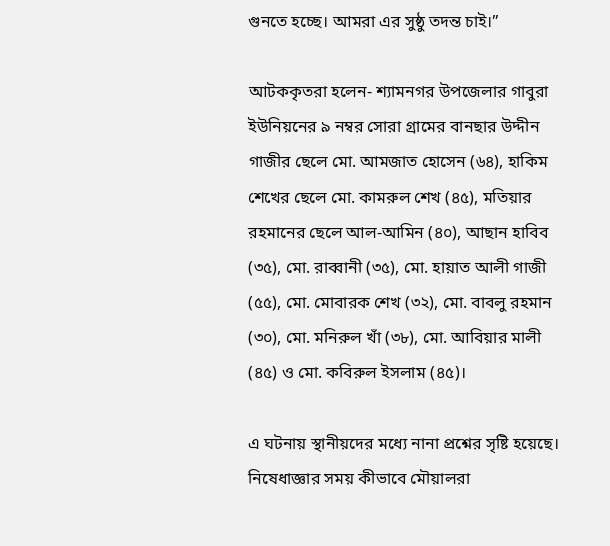গুনতে হচ্ছে। আমরা এর সুষ্ঠু তদন্ত চাই।”

আটককৃতরা হলেন- শ্যামনগর উপজেলার গাবুরা ইউনিয়নের ৯ নম্বর সোরা গ্রামের বানছার উদ্দীন গাজীর ছেলে মো. আমজাত হোসেন (৬৪), হাকিম শেখের ছেলে মো. কামরুল শেখ (৪৫), মতিয়ার রহমানের ছেলে আল-আমিন (৪০), আছান হাবিব (৩৫), মো. রাব্বানী (৩৫), মো. হায়াত আলী গাজী (৫৫), মো. মোবারক শেখ (৩২), মো. বাবলু রহমান (৩০), মো. মনিরুল খাঁ (৩৮), মো. আবিয়ার মালী (৪৫) ও মো. কবিরুল ইসলাম (৪৫)।

এ ঘটনায় স্থানীয়দের মধ্যে নানা প্রশ্নের সৃষ্টি হয়েছে। নিষেধাজ্ঞার সময় কীভাবে মৌয়ালরা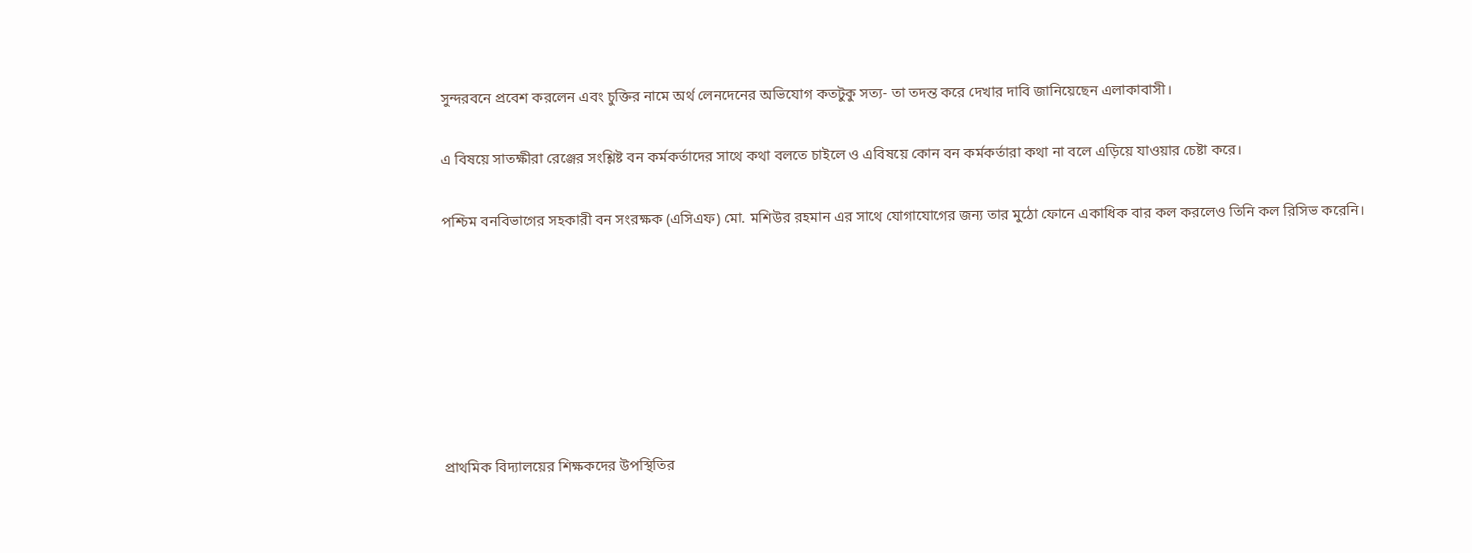সুন্দরবনে প্রবেশ করলেন এবং চুক্তির নামে অর্থ লেনদেনের অভিযোগ কতটুকু সত্য- তা তদন্ত করে দেখার দাবি জানিয়েছেন এলাকাবাসী।

এ বিষয়ে সাতক্ষীরা রেঞ্জের সংশ্লিষ্ট বন কর্মকর্তাদের সাথে কথা বলতে চাইলে ও এবিষয়ে কোন বন কর্মকর্তারা কথা না বলে এড়িয়ে যাওয়ার চেষ্টা করে।

পশ্চিম বনবিভাগের সহকারী বন সংরক্ষক (এসিএফ) মো. মশিউর রহমান এর সাথে যোগাযোগের জন্য তার মুঠো ফোনে একাধিক বার কল করলেও তিনি কল রিসিভ করেনি।







প্রাথমিক বিদ্যালয়ের শিক্ষকদের উপস্থিতির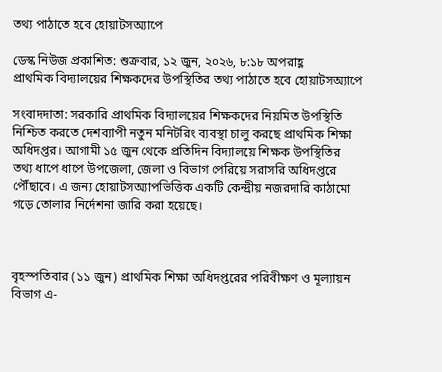তথ্য পাঠাতে হবে হোয়াটসঅ্যাপে

ডেস্ক নিউজ প্রকাশিত: শুক্রবার, ১২ জুন, ২০২৬, ৮:১৮ অপরাহ্ণ
প্রাথমিক বিদ্যালয়ের শিক্ষকদের উপস্থিতির তথ্য পাঠাতে হবে হোয়াটসঅ্যাপে

সংবাদদাতা: সরকারি প্রাথমিক বিদ্যালয়ের শিক্ষকদের নিয়মিত উপস্থিতি নিশ্চিত করতে দেশব্যাপী নতুন মনিটরিং ব্যবস্থা চালু করছে প্রাথমিক শিক্ষা অধিদপ্তর। আগামী ১৫ জুন থেকে প্রতিদিন বিদ্যালয়ে শিক্ষক উপস্থিতির তথ্য ধাপে ধাপে উপজেলা, জেলা ও বিভাগ পেরিয়ে সরাসরি অধিদপ্তরে পৌঁছাবে। এ জন্য হোয়াটসঅ্যাপভিত্তিক একটি কেন্দ্রীয় নজরদারি কাঠামো গড়ে তোলার নির্দেশনা জারি করা হয়েছে।



বৃহস্পতিবার (১১ জুন) প্রাথমিক শিক্ষা অধিদপ্তরের পরিবীক্ষণ ও মূল্যায়ন বিভাগ এ-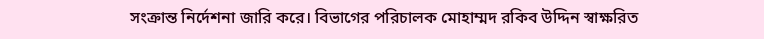সংক্রান্ত নির্দেশনা জারি করে। বিভাগের পরিচালক মোহাম্মদ রকিব উদ্দিন স্বাক্ষরিত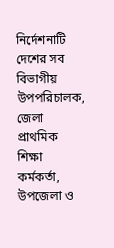নির্দেশনাটি দেশের সব বিভাগীয় উপপরিচালক, জেলা প্রাথমিক শিক্ষা কর্মকর্তা, উপজেলা ও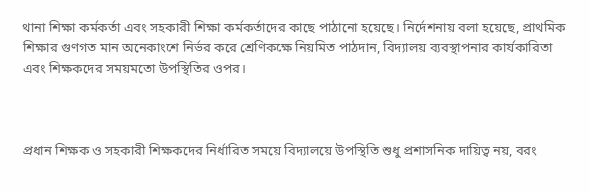থানা শিক্ষা কর্মকর্তা এবং সহকারী শিক্ষা কর্মকর্তাদের কাছে পাঠানো হয়েছে। নির্দেশনায় বলা হয়েছে, প্রাথমিক শিক্ষার গুণগত মান অনেকাংশে নির্ভর করে শ্রেণিকক্ষে নিয়মিত পাঠদান, বিদ্যালয় ব্যবস্থাপনার কার্যকারিতা এবং শিক্ষকদের সময়মতো উপস্থিতির ওপর।



প্রধান শিক্ষক ও সহকারী শিক্ষকদের নির্ধারিত সময়ে বিদ্যালয়ে উপস্থিতি শুধু প্রশাসনিক দায়িত্ব নয়, বরং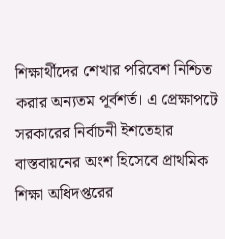শিক্ষার্থীদের শেখার পরিবেশ নিশ্চিত করার অন্যতম পূর্বশর্ত। এ প্রেক্ষাপটে সরকারের নির্বাচনী ইশতেহার বাস্তবায়নের অংশ হিসেবে প্রাথমিক শিক্ষা অধিদপ্তরের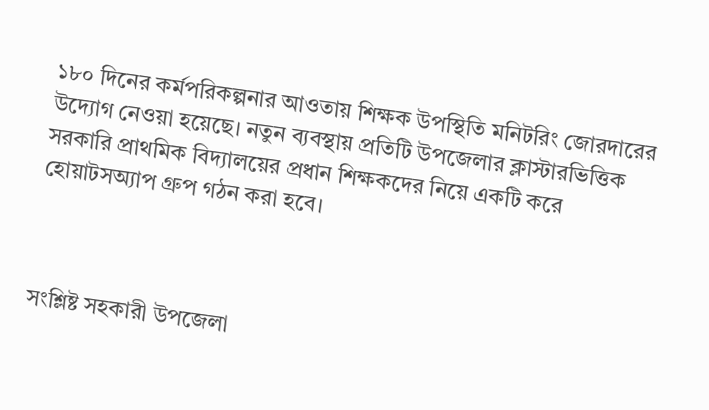১৮০ দিনের কর্মপরিকল্পনার আওতায় শিক্ষক উপস্থিতি মনিটরিং জোরদারের উদ্যোগ নেওয়া হয়েছে। নতুন ব্যবস্থায় প্রতিটি উপজেলার ক্লাস্টারভিত্তিক সরকারি প্রাথমিক বিদ্যালয়ের প্রধান শিক্ষকদের নিয়ে একটি করে হোয়াটসঅ্যাপ গ্রুপ গঠন করা হবে।



সংশ্লিষ্ট সহকারী উপজেলা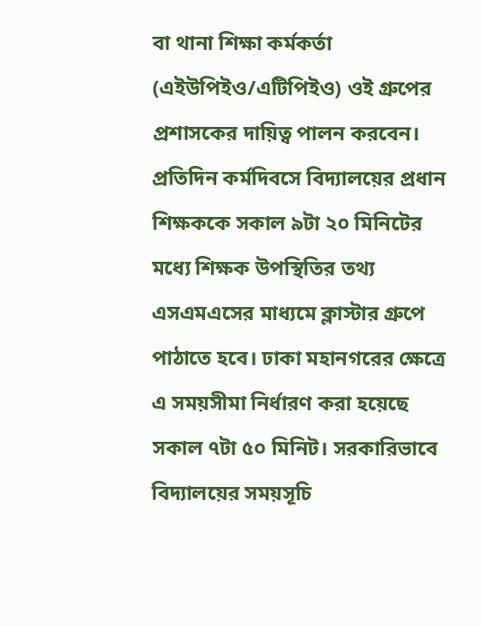বা থানা শিক্ষা কর্মকর্তা (এইউপিইও/এটিপিইও) ওই গ্রুপের প্রশাসকের দায়িত্ব পালন করবেন। প্রতিদিন কর্মদিবসে বিদ্যালয়ের প্রধান শিক্ষককে সকাল ৯টা ২০ মিনিটের মধ্যে শিক্ষক উপস্থিতির তথ্য এসএমএসের মাধ্যমে ক্লাস্টার গ্রুপে পাঠাতে হবে। ঢাকা মহানগরের ক্ষেত্রে এ সময়সীমা নির্ধারণ করা হয়েছে সকাল ৭টা ৫০ মিনিট। সরকারিভাবে বিদ্যালয়ের সময়সূচি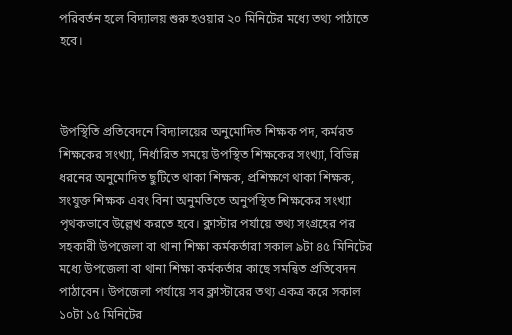পরিবর্তন হলে বিদ্যালয় শুরু হওয়ার ২০ মিনিটের মধ্যে তথ্য পাঠাতে হবে।



উপস্থিতি প্রতিবেদনে বিদ্যালয়ের অনুমোদিত শিক্ষক পদ, কর্মরত শিক্ষকের সংখ্যা, নির্ধারিত সময়ে উপস্থিত শিক্ষকের সংখ্যা, বিভিন্ন ধরনের অনুমোদিত ছুটিতে থাকা শিক্ষক, প্রশিক্ষণে থাকা শিক্ষক, সংযুক্ত শিক্ষক এবং বিনা অনুমতিতে অনুপস্থিত শিক্ষকের সংখ্যা পৃথকভাবে উল্লেখ করতে হবে। ক্লাস্টার পর্যায়ে তথ্য সংগ্রহের পর সহকারী উপজেলা বা থানা শিক্ষা কর্মকর্তারা সকাল ৯টা ৪৫ মিনিটের মধ্যে উপজেলা বা থানা শিক্ষা কর্মকর্তার কাছে সমন্বিত প্রতিবেদন পাঠাবেন। উপজেলা পর্যায়ে সব ক্লাস্টারের তথ্য একত্র করে সকাল ১০টা ১৫ মিনিটের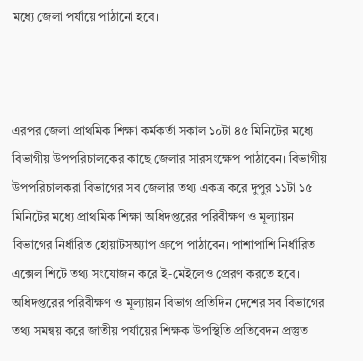মধ্যে জেলা পর্যায়ে পাঠানো হবে।



এরপর জেলা প্রাথমিক শিক্ষা কর্মকর্তা সকাল ১০টা ৪৫ মিনিটের মধ্যে বিভাগীয় উপপরিচালকের কাছে জেলার সারসংক্ষেপ পাঠাবেন। বিভাগীয় উপপরিচালকরা বিভাগের সব জেলার তথ্য একত্র করে দুপুর ১১টা ১৫ মিনিটের মধ্যে প্রাথমিক শিক্ষা অধিদপ্তরের পরিবীক্ষণ ও মূল্যায়ন বিভাগের নির্ধারিত হোয়াটসঅ্যাপ গ্রুপে পাঠাবেন। পাশাপাশি নির্ধারিত এক্সেল শিটে তথ্য সংযোজন করে ই-মেইলেও প্রেরণ করতে হবে। অধিদপ্তরের পরিবীক্ষণ ও মূল্যায়ন বিভাগ প্রতিদিন দেশের সব বিভাগের তথ্য সমন্বয় করে জাতীয় পর্যায়ের শিক্ষক উপস্থিতি প্রতিবেদন প্রস্তুত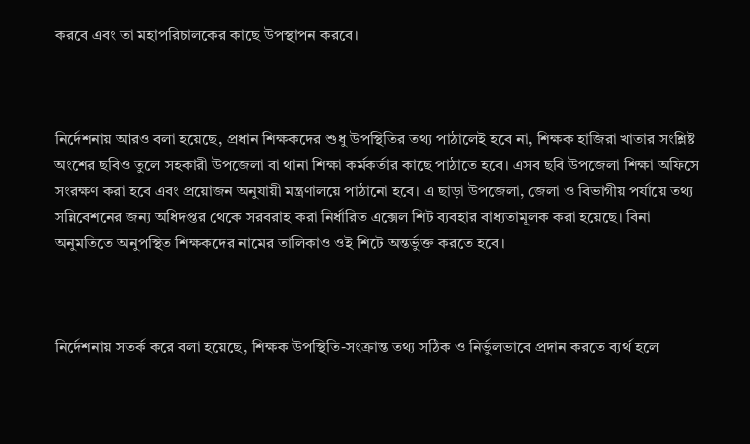করবে এবং তা মহাপরিচালকের কাছে উপস্থাপন করবে।



নির্দেশনায় আরও বলা হয়েছে, প্রধান শিক্ষকদের শুধু উপস্থিতির তথ্য পাঠালেই হবে না, শিক্ষক হাজিরা খাতার সংশ্লিষ্ট অংশের ছবিও তুলে সহকারী উপজেলা বা থানা শিক্ষা কর্মকর্তার কাছে পাঠাতে হবে। এসব ছবি উপজেলা শিক্ষা অফিসে সংরক্ষণ করা হবে এবং প্রয়োজন অনুযায়ী মন্ত্রণালয়ে পাঠানো হবে। এ ছাড়া উপজেলা, জেলা ও বিভাগীয় পর্যায়ে তথ্য সন্নিবেশনের জন্য অধিদপ্তর থেকে সরবরাহ করা নির্ধারিত এক্সেল শিট ব্যবহার বাধ্যতামূলক করা হয়েছে। বিনা অনুমতিতে অনুপস্থিত শিক্ষকদের নামের তালিকাও ওই শিটে অন্তর্ভুক্ত করতে হবে।



নির্দেশনায় সতর্ক করে বলা হয়েছে, শিক্ষক উপস্থিতি-সংক্রান্ত তথ্য সঠিক ও নির্ভুলভাবে প্রদান করতে ব্যর্থ হলে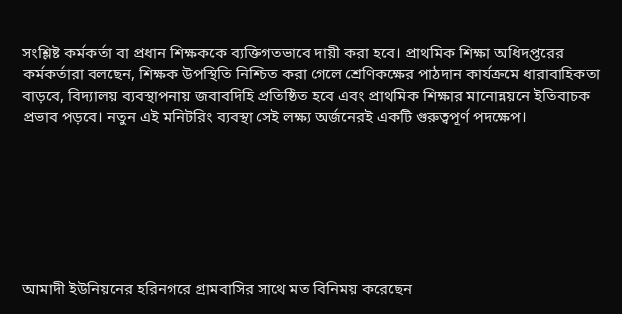সংশ্লিষ্ট কর্মকর্তা বা প্রধান শিক্ষককে ব্যক্তিগতভাবে দায়ী করা হবে। প্রাথমিক শিক্ষা অধিদপ্তরের কর্মকর্তারা বলছেন, শিক্ষক উপস্থিতি নিশ্চিত করা গেলে শ্রেণিকক্ষের পাঠদান কার্যক্রমে ধারাবাহিকতা বাড়বে, বিদ্যালয় ব্যবস্থাপনায় জবাবদিহি প্রতিষ্ঠিত হবে এবং প্রাথমিক শিক্ষার মানোন্নয়নে ইতিবাচক প্রভাব পড়বে। নতুন এই মনিটরিং ব্যবস্থা সেই লক্ষ্য অর্জনেরই একটি গুরুত্বপূর্ণ পদক্ষেপ।







আমাদী ইউনিয়নের হরিনগরে গ্রামবাসির সাথে মত বিনিময় করেছেন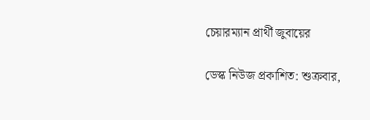চেয়ারম্যান প্রার্থী জুবায়ের

ডেস্ক নিউজ প্রকাশিত: শুক্রবার,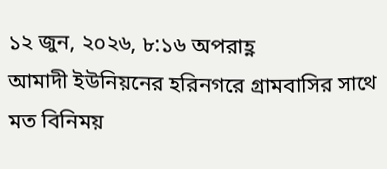১২ জুন, ২০২৬, ৮:১৬ অপরাহ্ণ
আমাদী ইউনিয়নের হরিনগরে গ্রামবাসির সাথে মত বিনিময়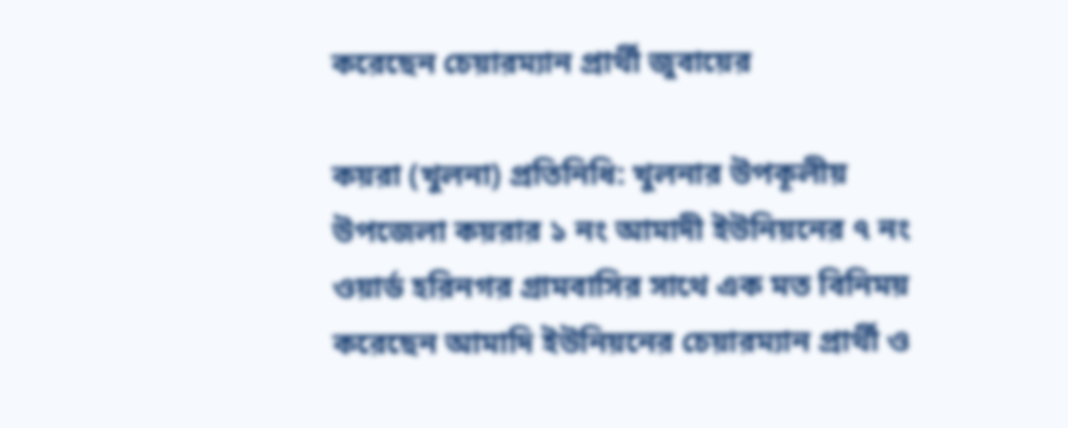করেছেন চেয়ারম্যান প্রার্থী জুবায়ের

কয়রা (খুলনা) প্রতিনিধি: খুলনার উপকূলীয় উপজেলা কয়রার ১ নং আমাদী ইউনিয়নের ৭ নং ওয়ার্ড হরিনগর গ্রামবাসির সাথে এক মত বিনিময় করেছেন আমাদি ইউনিয়নের চেয়ারম্যান প্রার্থী ও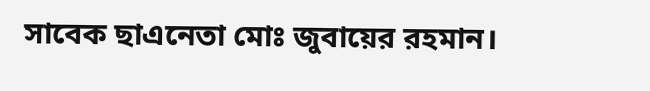সাবেক ছাএনেতা মোঃ জুবায়ের রহমান।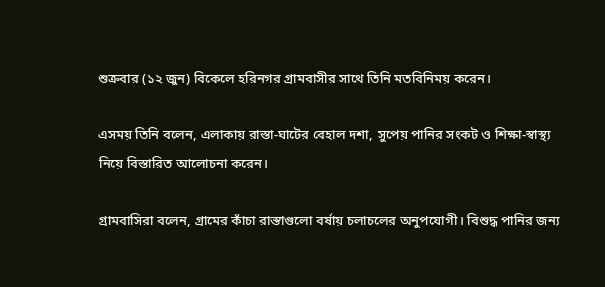শুক্রবার (১২ জুন) বিকেলে হরিনগর গ্রামবাসীর সাথে তিনি মতবিনিময় করেন।

এসময় তিনি বলেন, এলাকায় রাস্তা-ঘাটের বেহাল দশা, সুপেয় পানির সংকট ও শিক্ষা-স্বাস্থ্য নিয়ে বিস্তারিত আলোচনা করেন।

গ্রামবাসিরা বলেন, গ্রামের কাঁচা রাস্তাগুলো বর্ষায় চলাচলের অনুপযোগী। বিশুদ্ধ পানির জন্য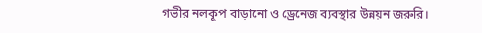গভীর নলকূপ বাড়ানো ও ড্রেনেজ ব্যবস্থার উন্নয়ন জরুরি।